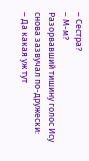– Сестра?
– М-м?
Разорвавший тишину голос Ису снова зазвучал по-дружески:
– Да какая уж тут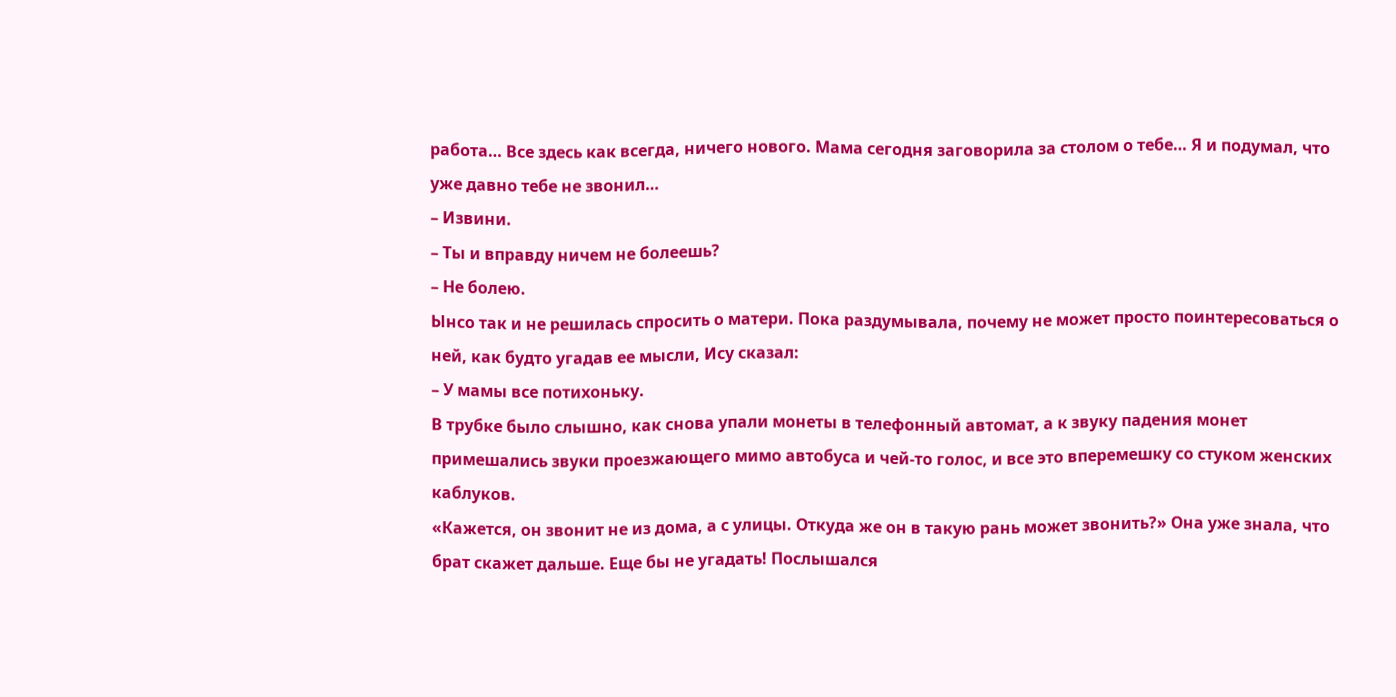работа… Все здесь как всегда, ничего нового. Мама сегодня заговорила за столом о тебе… Я и подумал, что уже давно тебе не звонил…
– Извини.
– Ты и вправду ничем не болеешь?
– Не болею.
Ынсо так и не решилась спросить о матери. Пока раздумывала, почему не может просто поинтересоваться о ней, как будто угадав ее мысли, Ису сказал:
– У мамы все потихоньку.
В трубке было слышно, как снова упали монеты в телефонный автомат, а к звуку падения монет примешались звуки проезжающего мимо автобуса и чей-то голос, и все это вперемешку со стуком женских каблуков.
«Кажется, он звонит не из дома, а с улицы. Откуда же он в такую рань может звонить?» Она уже знала, что брат скажет дальше. Еще бы не угадать! Послышался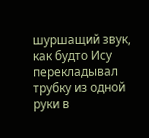шуршащий звук, как будто Ису перекладывал трубку из одной руки в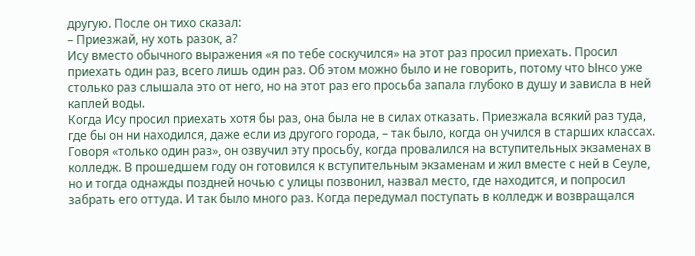другую. После он тихо сказал:
– Приезжай, ну хоть разок, а?
Ису вместо обычного выражения «я по тебе соскучился» на этот раз просил приехать. Просил приехать один раз, всего лишь один раз. Об этом можно было и не говорить, потому что Ынсо уже столько раз слышала это от него, но на этот раз его просьба запала глубоко в душу и зависла в ней каплей воды.
Когда Ису просил приехать хотя бы раз, она была не в силах отказать. Приезжала всякий раз туда, где бы он ни находился, даже если из другого города, – так было, когда он учился в старших классах. Говоря «только один раз», он озвучил эту просьбу, когда провалился на вступительных экзаменах в колледж. В прошедшем году он готовился к вступительным экзаменам и жил вместе с ней в Сеуле, но и тогда однажды поздней ночью с улицы позвонил, назвал место, где находится, и попросил забрать его оттуда. И так было много раз. Когда передумал поступать в колледж и возвращался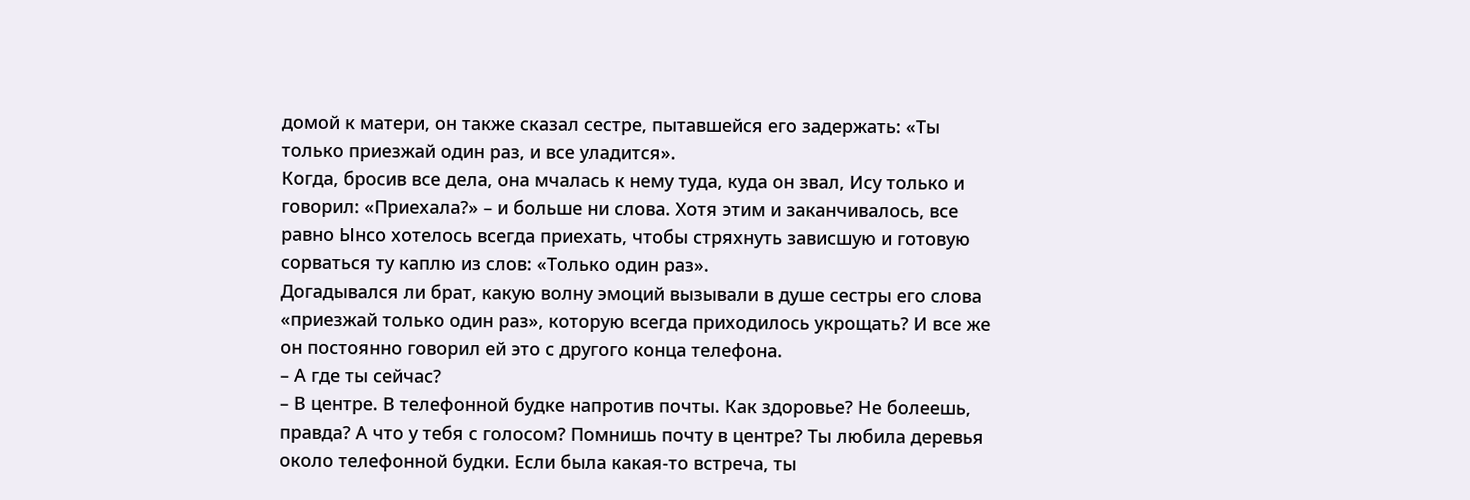домой к матери, он также сказал сестре, пытавшейся его задержать: «Ты только приезжай один раз, и все уладится».
Когда, бросив все дела, она мчалась к нему туда, куда он звал, Ису только и говорил: «Приехала?» – и больше ни слова. Хотя этим и заканчивалось, все равно Ынсо хотелось всегда приехать, чтобы стряхнуть зависшую и готовую сорваться ту каплю из слов: «Только один раз».
Догадывался ли брат, какую волну эмоций вызывали в душе сестры его слова «приезжай только один раз», которую всегда приходилось укрощать? И все же он постоянно говорил ей это с другого конца телефона.
– А где ты сейчас?
– В центре. В телефонной будке напротив почты. Как здоровье? Не болеешь, правда? А что у тебя с голосом? Помнишь почту в центре? Ты любила деревья около телефонной будки. Если была какая-то встреча, ты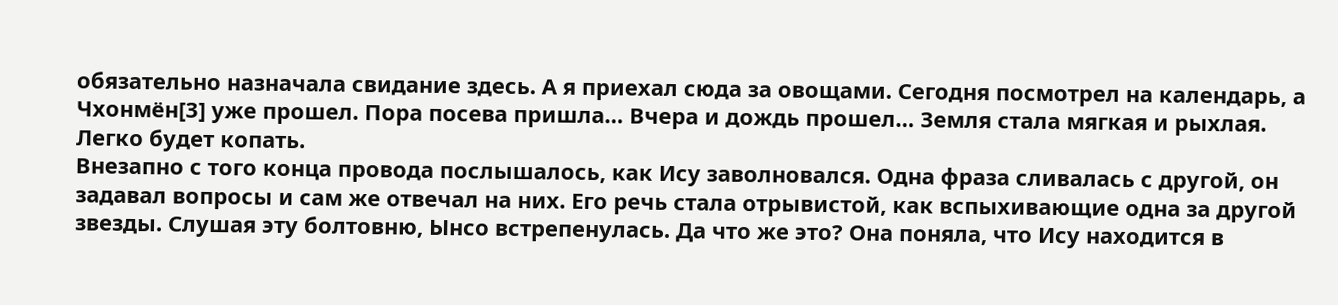обязательно назначала свидание здесь. А я приехал сюда за овощами. Сегодня посмотрел на календарь, а Чхонмён[3] уже прошел. Пора посева пришла… Вчера и дождь прошел… Земля стала мягкая и рыхлая. Легко будет копать.
Внезапно с того конца провода послышалось, как Ису заволновался. Одна фраза сливалась с другой, он задавал вопросы и сам же отвечал на них. Его речь стала отрывистой, как вспыхивающие одна за другой звезды. Слушая эту болтовню, Ынсо встрепенулась. Да что же это? Она поняла, что Ису находится в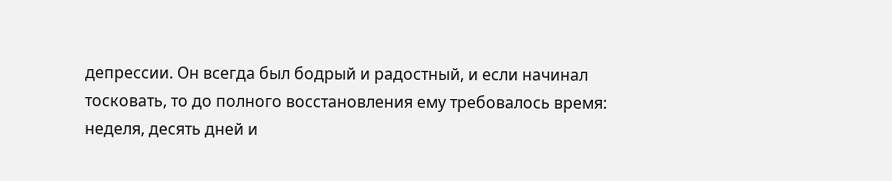депрессии. Он всегда был бодрый и радостный, и если начинал тосковать, то до полного восстановления ему требовалось время: неделя, десять дней и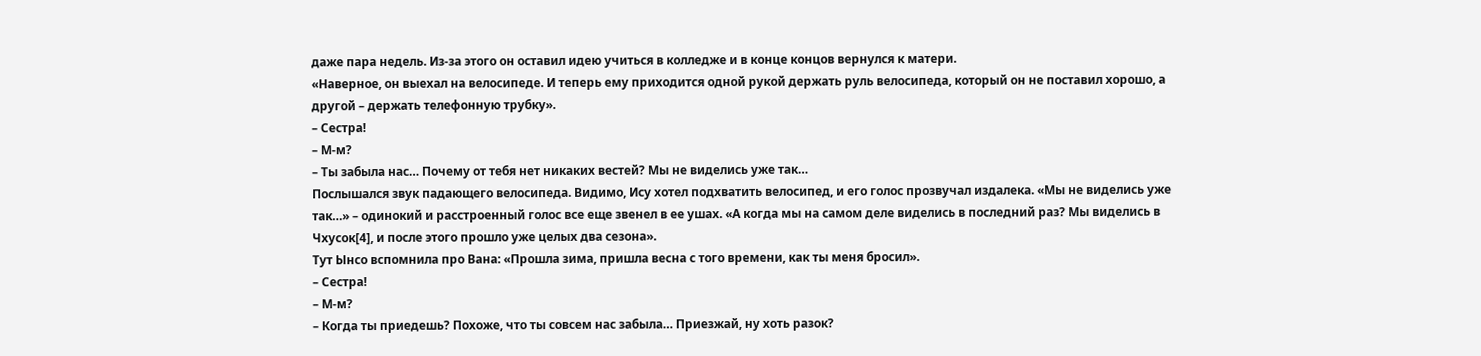даже пара недель. Из-за этого он оставил идею учиться в колледже и в конце концов вернулся к матери.
«Наверное, он выехал на велосипеде. И теперь ему приходится одной рукой держать руль велосипеда, который он не поставил хорошо, а другой – держать телефонную трубку».
– Сестра!
– М-м?
– Ты забыла нас… Почему от тебя нет никаких вестей? Мы не виделись уже так…
Послышался звук падающего велосипеда. Видимо, Ису хотел подхватить велосипед, и его голос прозвучал издалека. «Мы не виделись уже так…» – одинокий и расстроенный голос все еще звенел в ее ушах. «А когда мы на самом деле виделись в последний раз? Мы виделись в Чхусок[4], и после этого прошло уже целых два сезона».
Тут Ынсо вспомнила про Вана: «Прошла зима, пришла весна с того времени, как ты меня бросил».
– Сестра!
– М-м?
– Когда ты приедешь? Похоже, что ты совсем нас забыла… Приезжай, ну хоть разок?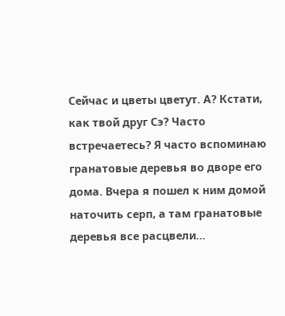Сейчас и цветы цветут. А? Кстати, как твой друг Сэ? Часто встречаетесь? Я часто вспоминаю гранатовые деревья во дворе его дома. Вчера я пошел к ним домой наточить серп, а там гранатовые деревья все расцвели…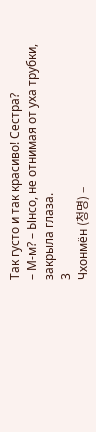Так густо и так красиво! Сестра?
– М-м? – Ынсо, не отнимая от уха трубки, закрыла глаза.
3
Чхонмён (청명) –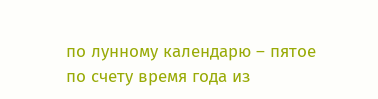по лунному календарю – пятое по счету время года из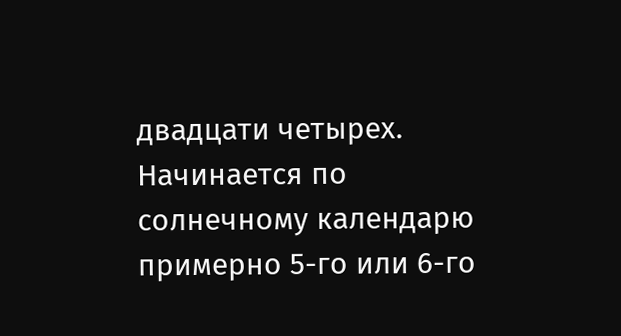двадцати четырех. Начинается по солнечному календарю примерно 5-го или 6-го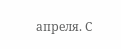апреля. С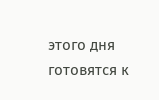этого дня готовятся к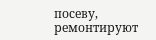посеву, ремонтируют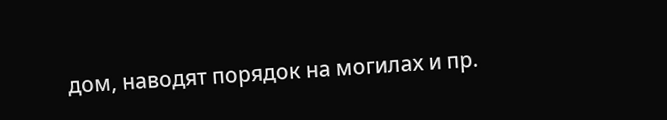дом, наводят порядок на могилах и пр.